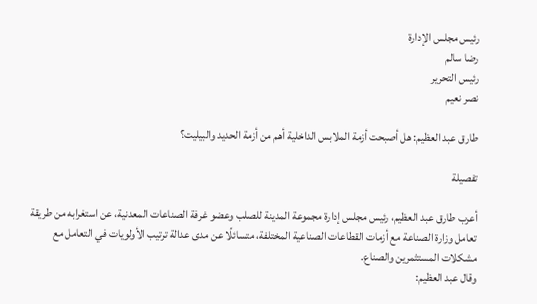رئيس مجلس الإدارة
رضا سالم
رئيس التحرير
نصر نعيم

طارق عبد العظيم: هل أصبحت أزمة الملابس الداخلية أهم من أزمة الحديد والبيليت؟

تفصيلة

أعرب طارق عبد العظيم، رئيس مجلس إدارة مجموعة المدينة للصلب وعضو غرفة الصناعات المعدنية، عن استغرابه من طريقة تعامل وزارة الصناعة مع أزمات القطاعات الصناعية المختلفة، متسائلًا عن مدى عدالة ترتيب الأولويات في التعامل مع مشكلات المستثمرين والصناع.
وقال عبد العظيم: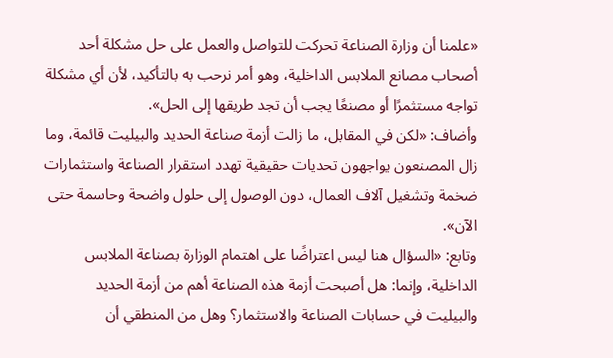«علمنا أن وزارة الصناعة تحركت للتواصل والعمل على حل مشكلة أحد أصحاب مصانع الملابس الداخلية، وهو أمر نرحب به بالتأكيد، لأن أي مشكلة تواجه مستثمرًا أو مصنعًا يجب أن تجد طريقها إلى الحل».
وأضاف: «لكن في المقابل، ما زالت أزمة صناعة الحديد والبيليت قائمة، وما زال المصنعون يواجهون تحديات حقيقية تهدد استقرار الصناعة واستثمارات ضخمة وتشغيل آلاف العمال، دون الوصول إلى حلول واضحة وحاسمة حتى الآن».
وتابع: «السؤال هنا ليس اعتراضًا على اهتمام الوزارة بصناعة الملابس الداخلية، وإنما: هل أصبحت أزمة هذه الصناعة أهم من أزمة الحديد والبيليت في حسابات الصناعة والاستثمار؟ وهل من المنطقي أن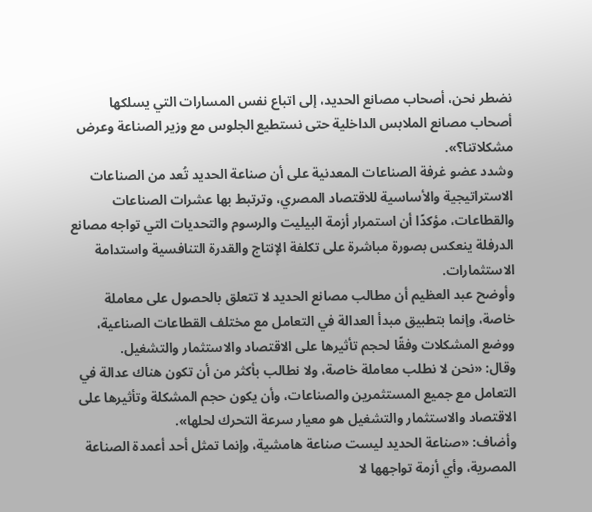نضطر نحن، أصحاب مصانع الحديد، إلى اتباع نفس المسارات التي يسلكها أصحاب مصانع الملابس الداخلية حتى نستطيع الجلوس مع وزير الصناعة وعرض مشكلاتنا؟».
وشدد عضو غرفة الصناعات المعدنية على أن صناعة الحديد تُعد من الصناعات الاستراتيجية والأساسية للاقتصاد المصري، وترتبط بها عشرات الصناعات والقطاعات، مؤكدًا أن استمرار أزمة البيليت والرسوم والتحديات التي تواجه مصانع الدرفلة ينعكس بصورة مباشرة على تكلفة الإنتاج والقدرة التنافسية واستدامة الاستثمارات.
وأوضح عبد العظيم أن مطالب مصانع الحديد لا تتعلق بالحصول على معاملة خاصة، وإنما بتطبيق مبدأ العدالة في التعامل مع مختلف القطاعات الصناعية، ووضع المشكلات وفقًا لحجم تأثيرها على الاقتصاد والاستثمار والتشغيل.
وقال: «نحن لا نطلب معاملة خاصة، ولا نطالب بأكثر من أن تكون هناك عدالة في التعامل مع جميع المستثمرين والصناعات، وأن يكون حجم المشكلة وتأثيرها على الاقتصاد والاستثمار والتشغيل هو معيار سرعة التحرك لحلها».
وأضاف: «صناعة الحديد ليست صناعة هامشية، وإنما تمثل أحد أعمدة الصناعة المصرية، وأي أزمة تواجهها لا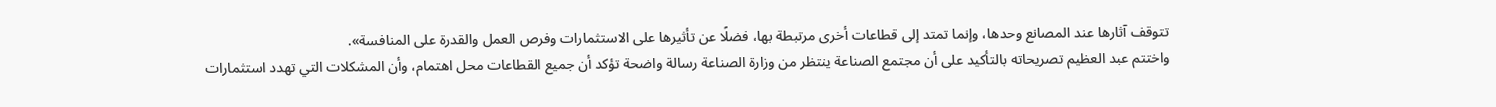تتوقف آثارها عند المصانع وحدها، وإنما تمتد إلى قطاعات أخرى مرتبطة بها، فضلًا عن تأثيرها على الاستثمارات وفرص العمل والقدرة على المنافسة».
واختتم عبد العظيم تصريحاته بالتأكيد على أن مجتمع الصناعة ينتظر من وزارة الصناعة رسالة واضحة تؤكد أن جميع القطاعات محل اهتمام، وأن المشكلات التي تهدد استثمارات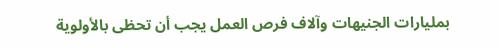بمليارات الجنيهات وآلاف فرص العمل يجب أن تحظى بالأولوية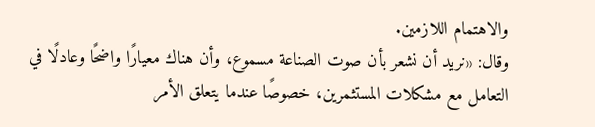والاهتمام اللازمين.
وقال: «نريد أن نشعر بأن صوت الصناعة مسموع، وأن هناك معيارًا واضحًا وعادلًا في التعامل مع مشكلات المستثمرين، خصوصًا عندما يتعلق الأمر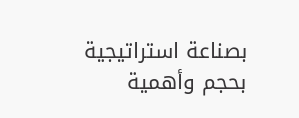بصناعة استراتيجية بحجم وأهمية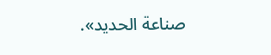صناعة الحديد».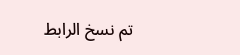تم نسخ الرابط